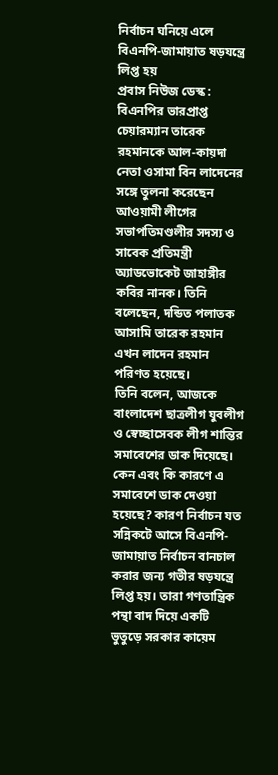নির্বাচন ঘনিয়ে এলে বিএনপি-জামায়াত ষড়যন্ত্রে লিপ্ত হয়
প্রবাস নিউজ ডেস্ক :
বিএনপির ভারপ্রাপ্ত চেয়ারম্যান তারেক রহমানকে আল-কায়দা নেতা ওসামা বিন লাদেনের সঙ্গে তুলনা করেছেন আওয়ামী লীগের সভাপতিমণ্ডলীর সদস্য ও সাবেক প্রতিমন্ত্রী অ্যাডভোকেট জাহাঙ্গীর কবির নানক। তিনি বলেছেন, দন্ডিত পলাতক আসামি তারেক রহমান এখন লাদেন রহমান পরিণত হয়েছে।
তিনি বলেন, আজকে বাংলাদেশ ছাত্রলীগ যুবলীগ ও স্বেচ্ছাসেবক লীগ শান্তির সমাবেশের ডাক দিয়েছে। কেন এবং কি কারণে এ সমাবেশে ডাক দেওয়া হয়েছে? কারণ নির্বাচন যত সন্নিকটে আসে বিএনপি-জামায়াত নির্বাচন বানচাল করার জন্য গভীর ষড়যন্ত্রে লিপ্ত হয়। তারা গণতান্ত্রিক পন্থা বাদ দিয়ে একটি ভুতুড়ে সরকার কায়েম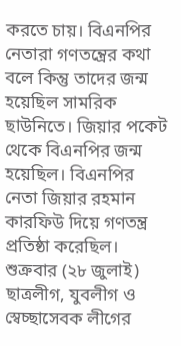করতে চায়। বিএনপির নেতারা গণতন্ত্রের কথা বলে কিন্তু তাদের জন্ম হয়েছিল সামরিক ছাউনিতে। জিয়ার পকেট থেকে বিএনপির জন্ম হয়েছিল। বিএনপির নেতা জিয়ার রহমান কারফিউ দিয়ে গণতন্ত্র প্রতিষ্ঠা করেছিল।
শুক্রবার (২৮ জুলাই) ছাত্রলীগ, যুবলীগ ও স্বেচ্ছাসেবক লীগের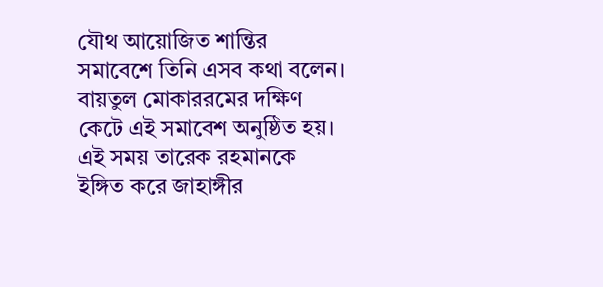যৌথ আয়োজিত শান্তির সমাবেশে তিনি এসব কথা বলেন। বায়তুল মোকাররমের দক্ষিণ কেটে এই সমাবেশ অনুষ্ঠিত হয়।
এই সময় তারেক রহমানকে ইঙ্গিত করে জাহাঙ্গীর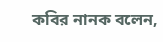কবির নানক বলেন,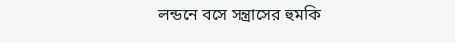লন্ডনে বসে সন্ত্রাসের হুমকি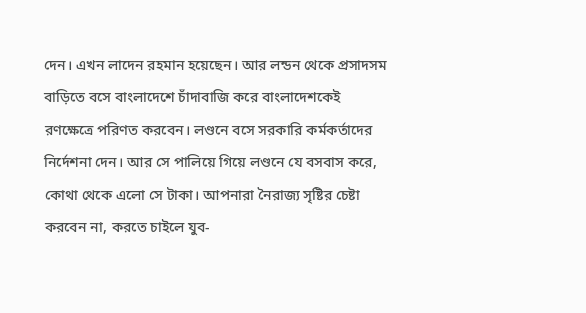দেন। এখন লাদেন রহমান হয়েছেন। আর লন্ডন থেকে প্রসাদসম বাড়িতে বসে বাংলাদেশে চাঁদাবাজি করে বাংলাদেশকেই রণক্ষেত্রে পরিণত করবেন। লণ্ডনে বসে সরকারি কর্মকর্তাদের নির্দেশনা দেন। আর সে পালিয়ে গিয়ে লণ্ডনে যে বসবাস করে, কোথা থেকে এলো সে টাকা। আপনারা নৈরাজ্য সৃষ্টির চেষ্টা করবেন না, করতে চাইলে যুব-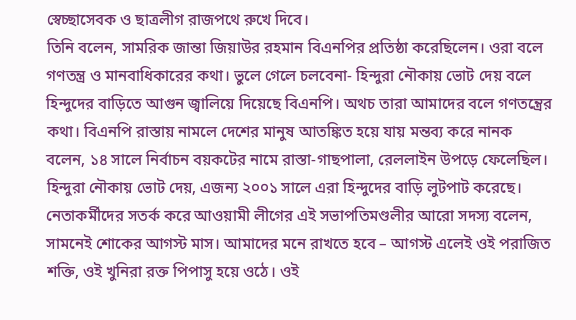স্বেচ্ছাসেবক ও ছাত্রলীগ রাজপথে রুখে দিবে।
তিনি বলেন, সামরিক জান্তা জিয়াউর রহমান বিএনপির প্রতিষ্ঠা করেছিলেন। ওরা বলে গণতন্ত্র ও মানবাধিকারের কথা। ভুলে গেলে চলবেনা- হিন্দুরা নৌকায় ভোট দেয় বলে হিন্দুদের বাড়িতে আগুন জ্বালিয়ে দিয়েছে বিএনপি। অথচ তারা আমাদের বলে গণতন্ত্রের কথা। বিএনপি রাস্তায় নামলে দেশের মানুষ আতঙ্কিত হয়ে যায় মন্তব্য করে নানক বলেন, ১৪ সালে নির্বাচন বয়কটের নামে রাস্তা-গাছপালা, রেললাইন উপড়ে ফেলেছিল। হিন্দুরা নৌকায় ভোট দেয়, এজন্য ২০০১ সালে এরা হিন্দুদের বাড়ি লুটপাট করেছে।
নেতাকর্মীদের সতর্ক করে আওয়ামী লীগের এই সভাপতিমণ্ডলীর আরো সদস্য বলেন, সামনেই শোকের আগস্ট মাস। আমাদের মনে রাখতে হবে – আগস্ট এলেই ওই পরাজিত শক্তি, ওই খুনিরা রক্ত পিপাসু হয়ে ওঠে। ওই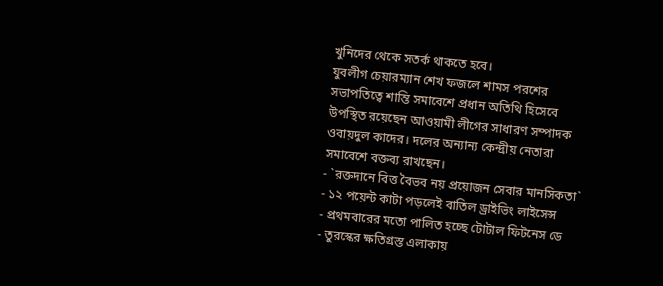খুনিদের থেকে সতর্ক থাকতে হবে।
যুবলীগ চেয়ারম্যান শেখ ফজলে শামস পরশের সভাপতিত্বে শান্তি সমাবেশে প্রধান অতিথি হিসেবে উপস্থিত রয়েছেন আওয়ামী লীগের সাধারণ সম্পাদক ওবায়দুল কাদের। দলের অন্যান্য কেন্দ্রীয় নেতারা সমাবেশে বক্তব্য রাখছেন।
- `রক্তদানে বিত্ত বৈভব নয় প্রয়োজন সেবার মানসিকতা`
- ১২ পয়েন্ট কাটা পড়লেই বাতিল ড্রাইভিং লাইসেন্স
- প্রথমবারের মতো পালিত হচ্ছে টোটাল ফিটনেস ডে
- তুরস্কের ক্ষতিগ্রস্ত এলাকায়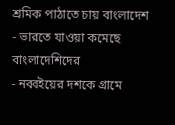শ্রমিক পাঠাতে চায় বাংলাদেশ
- ভারতে যাওয়া কমেছে বাংলাদেশিদের
- নব্বইয়ের দশকে গ্রামে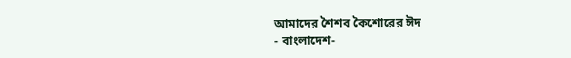আমাদের শৈশব কৈশোরের ঈদ
- বাংলাদেশ-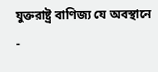যুক্তরাষ্ট্র বাণিজ্য যে অবস্থানে
-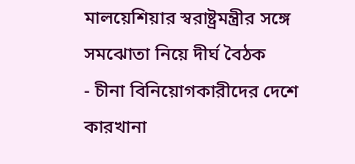মালয়েশিয়ার স্বরাষ্ট্রমন্ত্রীর সঙ্গে সমঝোতা নিয়ে দীর্ঘ বৈঠক
- চীনা বিনিয়োগকারীদের দেশে কারখানা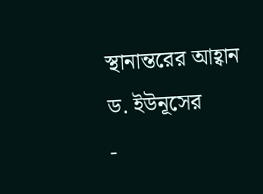স্থানান্তরের আহ্বান ড. ইউনূসের
-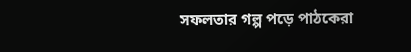সফলতার গল্প পড়ে পাঠকেরা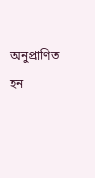অনুপ্রাণিত হন